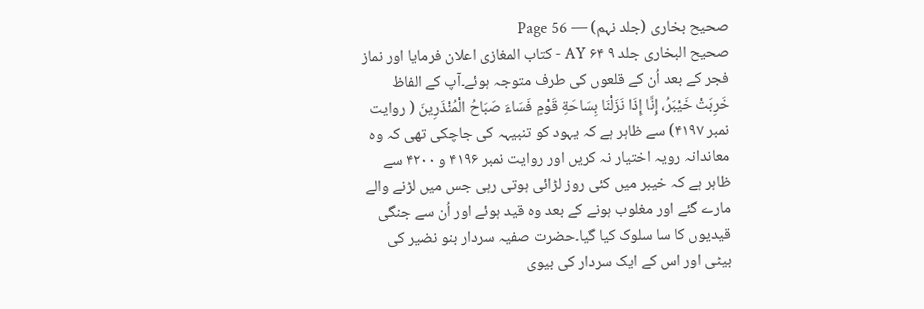صحیح بخاری (جلد نہم) — Page 56
صحیح البخاری جلد ۹ AY ۶۴ - کتاب المغازی اعلان فرمایا اور نماز فجر کے بعد اُن کے قلعوں کی طرف متوجہ ہوئے۔آپ کے الفاظ خَرِبَتْ خَيْبَرُ، إِنَّا إِذَا نَزَلْنَا بِسَاحَةِ قَوْمٍ فَسَاءَ صَبَاحُ الْمُنْذَرِينَ ( روایت نمبر ۴۱۹۷) سے ظاہر ہے کہ یہود کو تنبیہہ کی جاچکی تھی کہ وہ معاندانہ رویہ اختیار نہ کریں اور روایت نمبر ۴۱۹۶ و ۴۲۰۰ سے ظاہر ہے کہ خیبر میں کئی روز لڑائی ہوتی رہی جس میں لڑنے والے مارے گئے اور مغلوب ہونے کے بعد وہ قید ہوئے اور اُن سے جنگی قیدیوں کا سا سلوک کیا گیا۔حضرت صفیہ سردار بنو نضیر کی بیٹی اور اس کے ایک سردار کی بیوی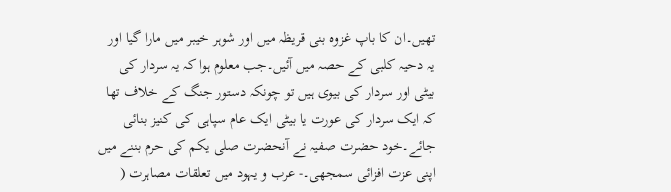تھیں۔ان کا باپ غزوہ بنی قریظہ میں اور شوہر خیبر میں مارا گیا اور یہ دحیہ کلبی کے حصہ میں آئیں۔جب معلوم ہوا کہ یہ سردار کی بیٹی اور سردار کی بیوی ہیں تو چونکہ دستور جنگ کے خلاف تھا کہ ایک سردار کی عورت یا بیٹی ایک عام سپاہی کی کنیز بنائی جائے۔خود حضرت صفیہ نے آنحضرت صلی یکم کی حرم بننے میں اپنی عزت افزائی سمجھی۔- عرب و یہود میں تعلقات مصاہرت (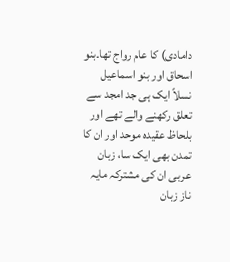دامادی) کا عام رواج تھا۔بنو اسحاق اور بنو اسماعیل نسلاً ایک ہی جد امجد سے تعلق رکھنے والے تھے اور بلحاظ عقیدہ موحد اور ان کا تمدن بھی ایک سا، زبان عربی ان کی مشترکہ مایہ ناز زبان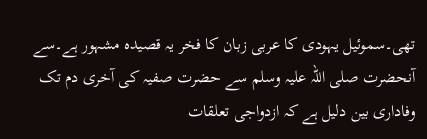تھی۔سموئیل یہودی کا عربی زبان کا فخر یہ قصیدہ مشہور ہے۔سے آنحضرت صلی اللہ علیہ وسلم سے حضرت صفیہ کی آخری دم تک وفاداری بین دلیل ہے کہ ازدواجی تعلقات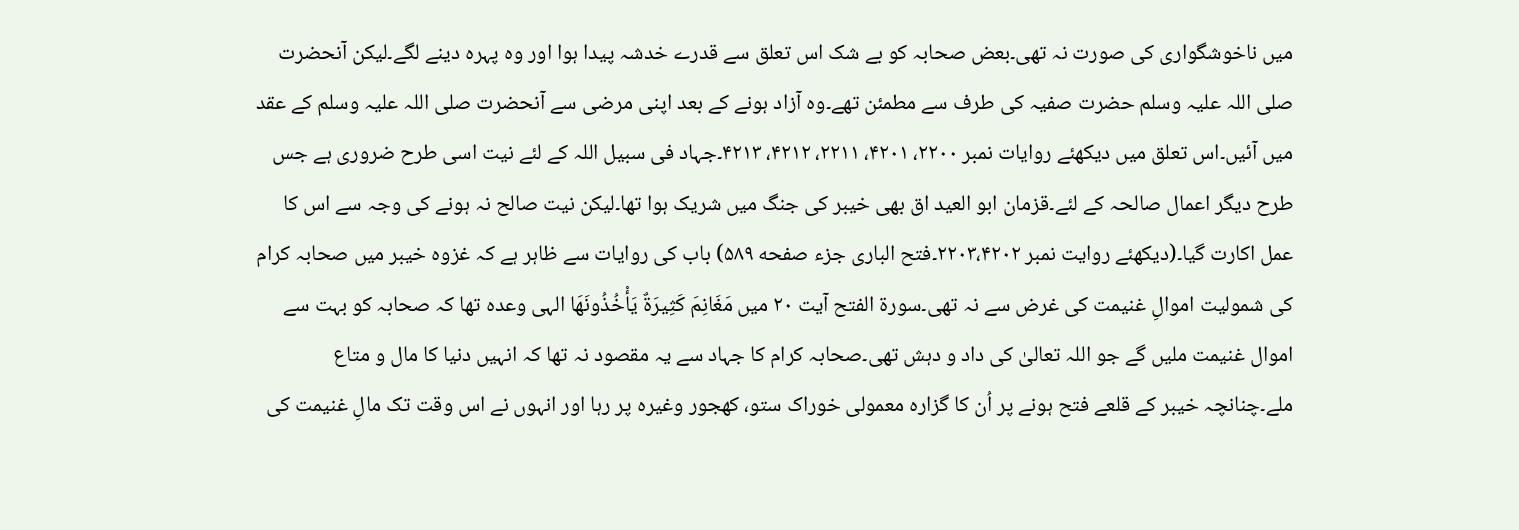میں ناخوشگواری کی صورت نہ تھی۔بعض صحابہ کو بے شک اس تعلق سے قدرے خدشہ پیدا ہوا اور وہ پہرہ دینے لگے۔لیکن آنحضرت صلی اللہ علیہ وسلم حضرت صفیہ کی طرف سے مطمئن تھے۔وہ آزاد ہونے کے بعد اپنی مرضی سے آنحضرت صلی اللہ علیہ وسلم کے عقد میں آئیں۔اس تعلق میں دیکھئے روایات نمبر ۲۲۰۰، ۴۲۰۱، ۲۲۱۱، ۴۲۱۲، ۴۲۱۳۔جہاد فی سبیل اللہ کے لئے نیت اسی طرح ضروری ہے جس طرح دیگر اعمال صالحہ کے لئے۔قزمان ابو العید اق بھی خیبر کی جنگ میں شریک ہوا تھا۔لیکن نیت صالح نہ ہونے کی وجہ سے اس کا عمل اکارت گیا۔(دیکھئے روایت نمبر ۲۲۰۳،۴۲۰۲۔فتح الباری جزء صفحه ۵۸۹) باب کی روایات سے ظاہر ہے کہ غزوہ خیبر میں صحابہ کرام کی شمولیت اموالِ غنیمت کی غرض سے نہ تھی۔سورة الفتح آیت ۲۰ میں مَغَانِمَ كَثِيرَةٌ يَأْخُذُونَهَا الہی وعدہ تھا کہ صحابہ کو بہت سے اموال غنیمت ملیں گے جو اللہ تعالیٰ کی داد و دہش تھی۔صحابہ کرام کا جہاد سے یہ مقصود نہ تھا کہ انہیں دنیا کا مال و متاع ملے۔چنانچہ خیبر کے قلعے فتح ہونے پر اُن کا گزارہ معمولی خوراک ستو، کھجور وغیرہ پر رہا اور انہوں نے اس وقت تک مالِ غنیمت کی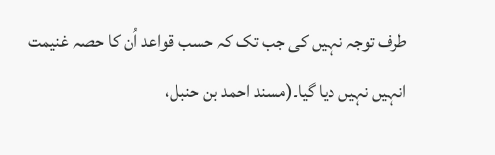طرف توجہ نہیں کی جب تک کہ حسب قواعد اُن کا حصہ غنیمت انہیں نہیں دیا گیا۔(مسند احمد بن حنبل،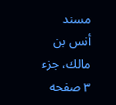مسند أنس بن مالك، جزء ۳ صفحه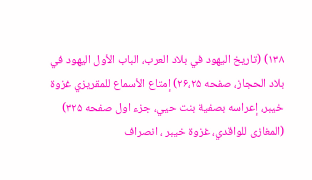۱۳۸) (تاريخ اليهود في بلاد العرب، الباب الأول اليهود في بلاد الحجاز، صفحه ۲۶،۲۵) إمتاع الأسماع للمقريزي غزوة خيبر، إعراسه بصفية بنت حيي، جزء اول صفحه ۳۲۵) (المغازى للواقدي، غزوة خيبر ، انصراف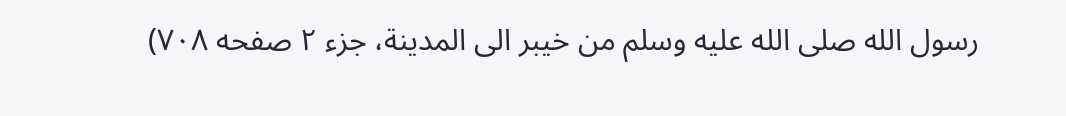رسول الله صلى الله عليه وسلم من خيبر الى المدينة، جزء ۲ صفحه ۷۰۸)